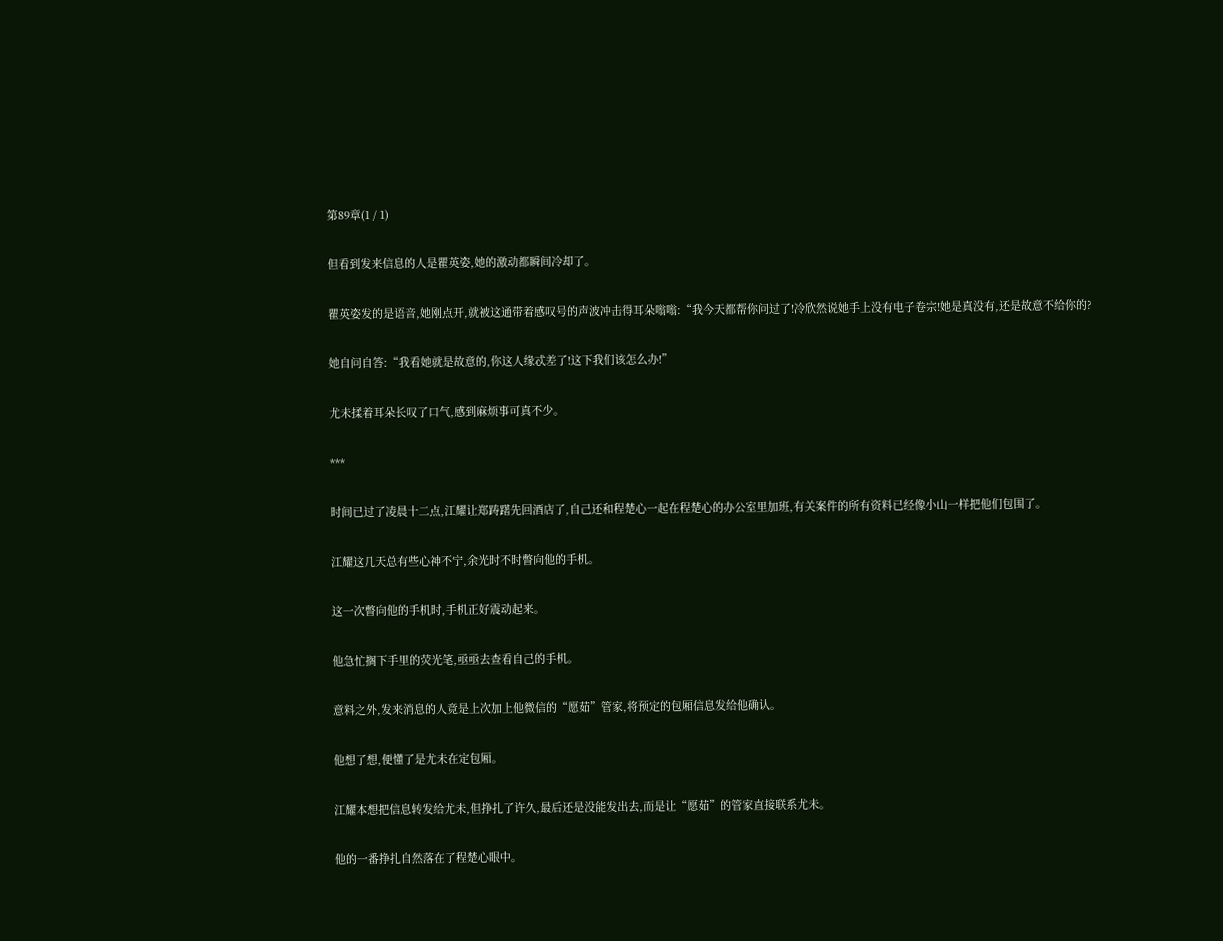第89章(1 / 1)

但看到发来信息的人是瞿英姿,她的激动都瞬间冷却了。

瞿英姿发的是语音,她刚点开,就被这通带着感叹号的声波冲击得耳朵嗡嗡:“我今天都帮你问过了!冷欣然说她手上没有电子卷宗!她是真没有,还是故意不给你的?

她自问自答:“我看她就是故意的,你这人缘忒差了!这下我们该怎么办!”

尤未揉着耳朵长叹了口气,感到麻烦事可真不少。

***

时间已过了凌晨十二点,江耀让郑踌躇先回酒店了,自己还和程楚心一起在程楚心的办公室里加班,有关案件的所有资料已经像小山一样把他们包围了。

江耀这几天总有些心神不宁,余光时不时瞥向他的手机。

这一次瞥向他的手机时,手机正好震动起来。

他急忙搁下手里的荧光笔,亟亟去查看自己的手机。

意料之外,发来消息的人竟是上次加上他微信的“愿茹”管家,将预定的包厢信息发给他确认。

他想了想,便懂了是尤未在定包厢。

江耀本想把信息转发给尤未,但挣扎了许久,最后还是没能发出去,而是让“愿茹”的管家直接联系尤未。

他的一番挣扎自然落在了程楚心眼中。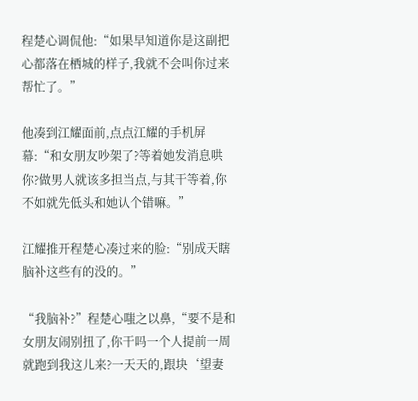程楚心调侃他:“如果早知道你是这副把心都落在栖城的样子,我就不会叫你过来帮忙了。”

他凑到江耀面前,点点江耀的手机屏幕:“和女朋友吵架了?等着她发消息哄你?做男人就该多担当点,与其干等着,你不如就先低头和她认个错嘛。”

江耀推开程楚心凑过来的脸:“别成天瞎脑补这些有的没的。”

“我脑补?”程楚心嗤之以鼻,“要不是和女朋友闹别扭了,你干吗一个人提前一周就跑到我这儿来?一天天的,跟块‘望妻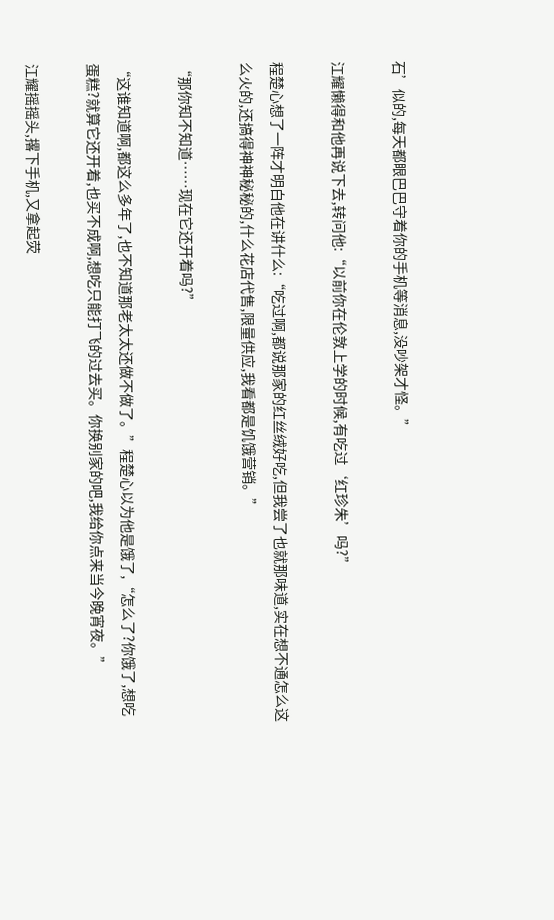石’似的,每天都眼巴巴守着你的手机等消息,没吵架才怪。”

江耀懒得和他再说下去,转问他:“以前你在伦敦上学的时候,有吃过‘红珍朱’吗?”

程楚心想了一阵才明白他在讲什么:“吃过啊,都说那家的红丝绒好吃,但我尝了也就那味道,实在想不通怎么这么火的,还搞得神神秘秘的,什么花店代售,限量供应,我看都是饥饿营销。”

“那你知不知道……现在它还开着吗?”

“这谁知道啊,都这么多年了,也不知道那老太太还做不做了。”程楚心以为他是饿了,“怎么了?你饿了,想吃蛋糕?就算它还开着,也买不成啊,想吃只能打飞的过去买。你换别家的吧,我给你点来当今晚宵夜。”

江耀摇摇头,撂下手机,又拿起荧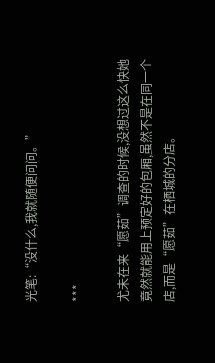光笔:“没什么,我就随便问问。”

***

尤未在来“愿茹”调查的时候,没想过这么快她竟然就能用上预定好的包厢,虽然不是在同一个店,而是“愿茹”在栖城的分店。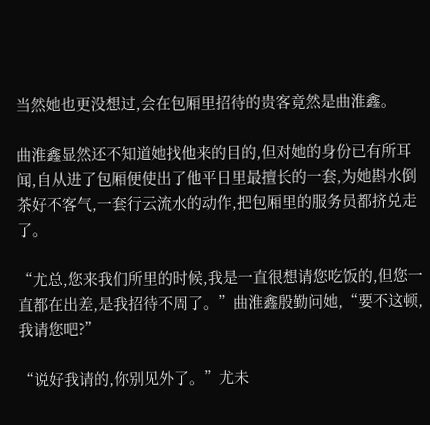当然她也更没想过,会在包厢里招待的贵客竟然是曲淮鑫。

曲淮鑫显然还不知道她找他来的目的,但对她的身份已有所耳闻,自从进了包厢便使出了他平日里最擅长的一套,为她斟水倒茶好不客气,一套行云流水的动作,把包厢里的服务员都挤兑走了。

“尤总,您来我们所里的时候,我是一直很想请您吃饭的,但您一直都在出差,是我招待不周了。”曲淮鑫殷勤问她,“要不这顿,我请您吧?”

“说好我请的,你别见外了。”尤未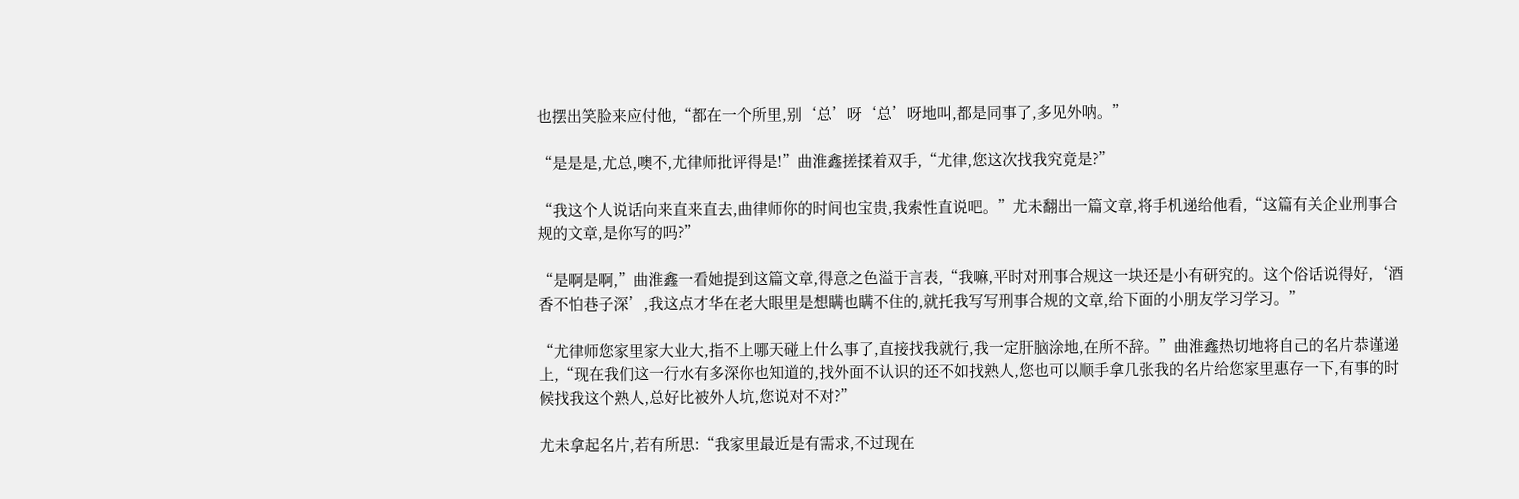也摆出笑脸来应付他,“都在一个所里,别‘总’呀‘总’呀地叫,都是同事了,多见外呐。”

“是是是,尤总,噢不,尤律师批评得是!”曲淮鑫搓揉着双手,“尤律,您这次找我究竟是?”

“我这个人说话向来直来直去,曲律师你的时间也宝贵,我索性直说吧。”尤未翻出一篇文章,将手机递给他看,“这篇有关企业刑事合规的文章,是你写的吗?”

“是啊是啊,”曲淮鑫一看她提到这篇文章,得意之色溢于言表,“我嘛,平时对刑事合规这一块还是小有研究的。这个俗话说得好,‘酒香不怕巷子深’,我这点才华在老大眼里是想瞒也瞒不住的,就托我写写刑事合规的文章,给下面的小朋友学习学习。”

“尤律师您家里家大业大,指不上哪天碰上什么事了,直接找我就行,我一定肝脑涂地,在所不辞。”曲淮鑫热切地将自己的名片恭谨递上,“现在我们这一行水有多深你也知道的,找外面不认识的还不如找熟人,您也可以顺手拿几张我的名片给您家里惠存一下,有事的时候找我这个熟人,总好比被外人坑,您说对不对?”

尤未拿起名片,若有所思:“我家里最近是有需求,不过现在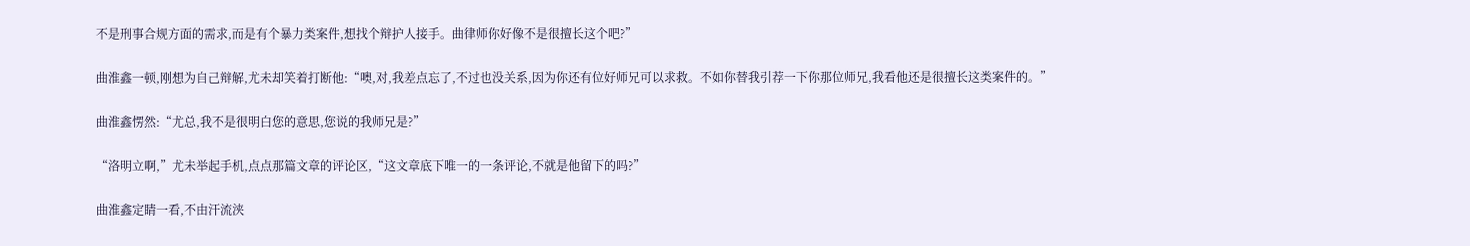不是刑事合规方面的需求,而是有个暴力类案件,想找个辩护人接手。曲律师你好像不是很擅长这个吧?”

曲淮鑫一顿,刚想为自己辩解,尤未却笑着打断他:“噢,对,我差点忘了,不过也没关系,因为你还有位好师兄可以求救。不如你替我引荐一下你那位师兄,我看他还是很擅长这类案件的。”

曲淮鑫愣然:“尤总,我不是很明白您的意思,您说的我师兄是?”

“洛明立啊,”尤未举起手机,点点那篇文章的评论区,“这文章底下唯一的一条评论,不就是他留下的吗?”

曲淮鑫定睛一看,不由汗流浃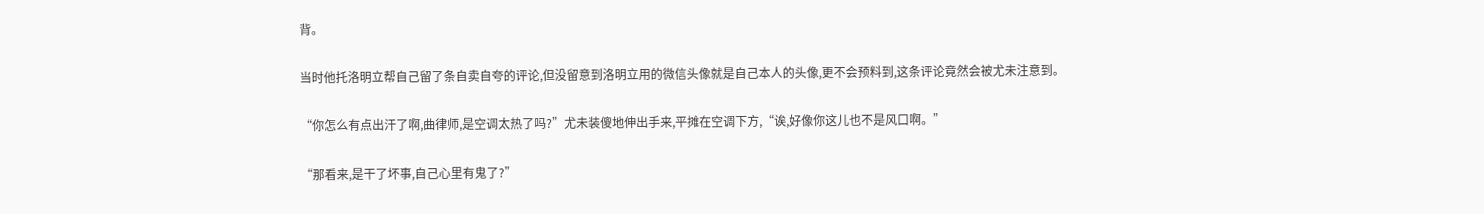背。

当时他托洛明立帮自己留了条自卖自夸的评论,但没留意到洛明立用的微信头像就是自己本人的头像,更不会预料到,这条评论竟然会被尤未注意到。

“你怎么有点出汗了啊,曲律师,是空调太热了吗?”尤未装傻地伸出手来,平摊在空调下方,“诶,好像你这儿也不是风口啊。”

“那看来,是干了坏事,自己心里有鬼了?”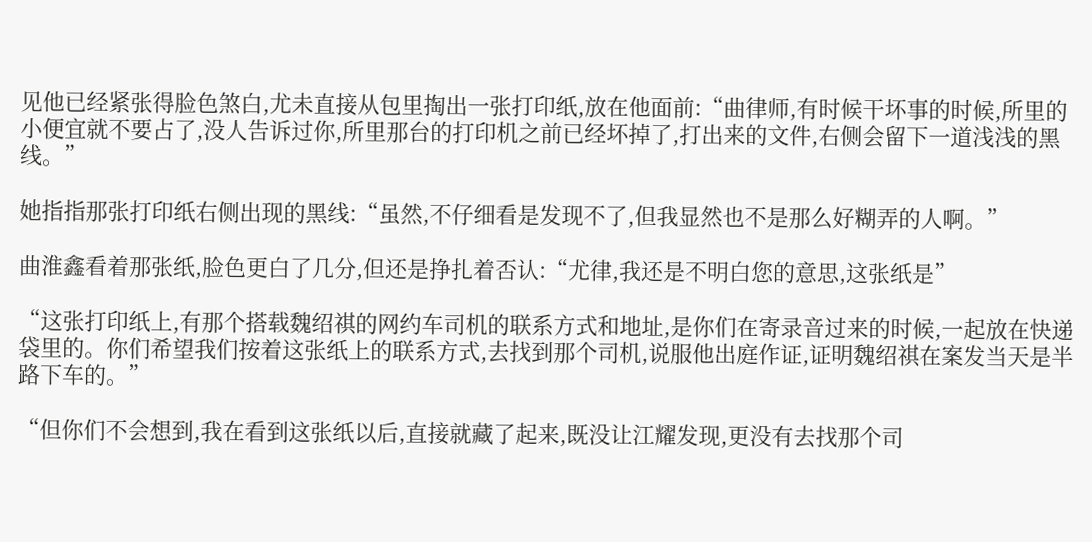见他已经紧张得脸色煞白,尤未直接从包里掏出一张打印纸,放在他面前:“曲律师,有时候干坏事的时候,所里的小便宜就不要占了,没人告诉过你,所里那台的打印机之前已经坏掉了,打出来的文件,右侧会留下一道浅浅的黑线。”

她指指那张打印纸右侧出现的黑线:“虽然,不仔细看是发现不了,但我显然也不是那么好糊弄的人啊。”

曲淮鑫看着那张纸,脸色更白了几分,但还是挣扎着否认:“尤律,我还是不明白您的意思,这张纸是”

“这张打印纸上,有那个搭载魏绍祺的网约车司机的联系方式和地址,是你们在寄录音过来的时候,一起放在快递袋里的。你们希望我们按着这张纸上的联系方式,去找到那个司机,说服他出庭作证,证明魏绍祺在案发当天是半路下车的。”

“但你们不会想到,我在看到这张纸以后,直接就藏了起来,既没让江耀发现,更没有去找那个司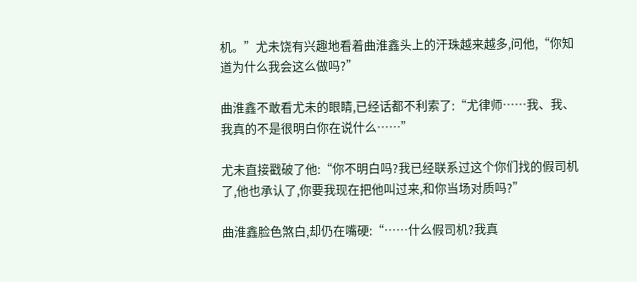机。”尤未饶有兴趣地看着曲淮鑫头上的汗珠越来越多,问他,“你知道为什么我会这么做吗?”

曲淮鑫不敢看尤未的眼睛,已经话都不利索了:“尤律师……我、我、我真的不是很明白你在说什么……”

尤未直接戳破了他:“你不明白吗?我已经联系过这个你们找的假司机了,他也承认了,你要我现在把他叫过来,和你当场对质吗?”

曲淮鑫脸色煞白,却仍在嘴硬:“……什么假司机?我真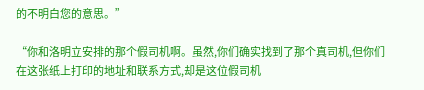的不明白您的意思。”

“你和洛明立安排的那个假司机啊。虽然,你们确实找到了那个真司机,但你们在这张纸上打印的地址和联系方式,却是这位假司机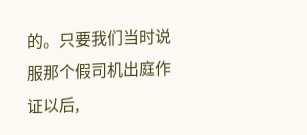的。只要我们当时说服那个假司机出庭作证以后,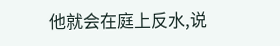他就会在庭上反水,说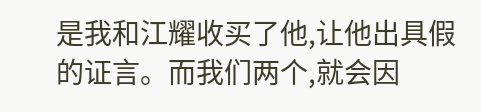是我和江耀收买了他,让他出具假的证言。而我们两个,就会因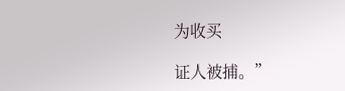为收买

证人被捕。”